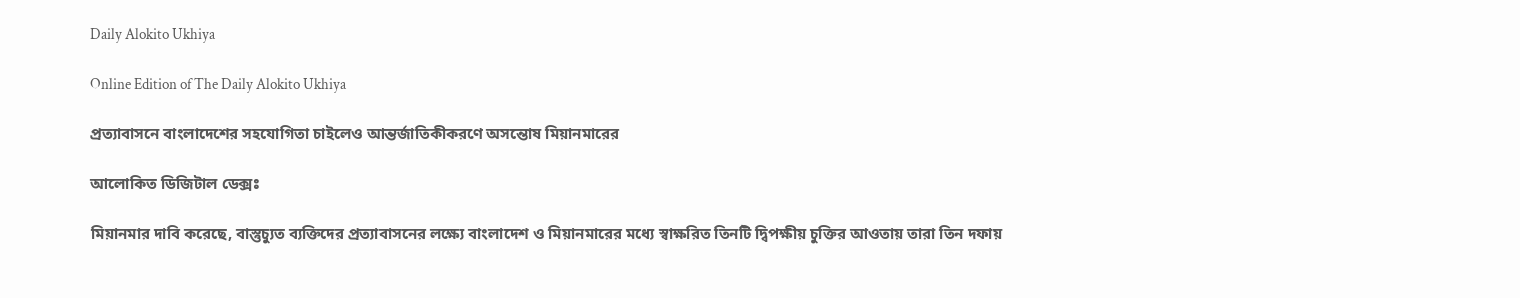Daily Alokito Ukhiya

Online Edition of The Daily Alokito Ukhiya

প্রত্যাবাসনে বাংলাদেশের সহযোগিতা চাইলেও আন্তর্জাতিকীকরণে অসন্তোষ মিয়ানমারের

আলো‌কিত ডি‌জিট‌াল ডেক্সঃ

মিয়ানমার দাবি করেছে, বাস্তুচ্যুত ব্যক্তিদের প্রত্যাবাসনের লক্ষ্যে বাংলাদেশ ও মিয়ানমারের মধ্যে স্বাক্ষরিত তিনটি দ্বিপক্ষীয় চুক্তির আওতায় তারা তিন দফায়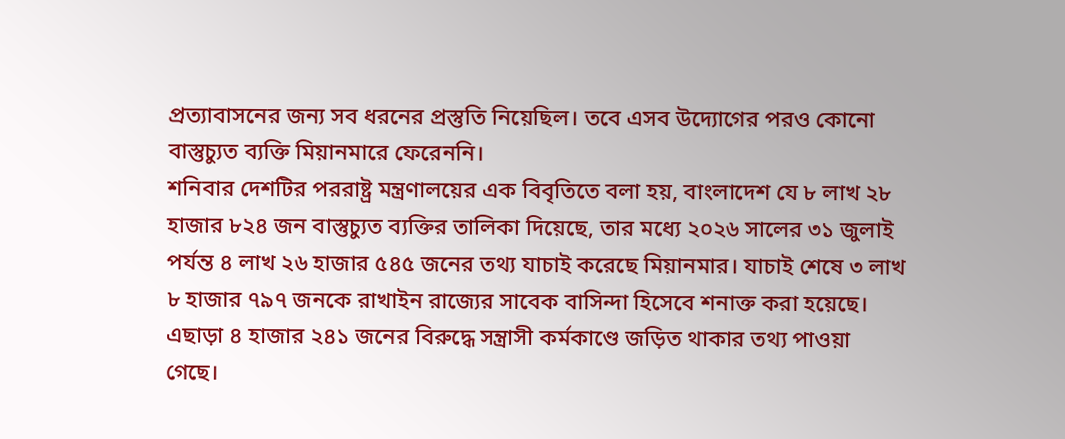প্রত্যাবাসনের জন্য সব ধরনের প্রস্তুতি নিয়েছিল। তবে এসব উদ্যোগের পরও কোনো বাস্তুচ্যুত ব্যক্তি মিয়ানমারে ফেরেননি।
শনিবার দেশটির পররাষ্ট্র মন্ত্রণালয়ের এক বিবৃতিতে বলা হয়, বাংলাদেশ যে ৮ লাখ ২৮ হাজার ৮২৪ জন বাস্তুচ্যুত ব্যক্তির তালিকা দিয়েছে, তার মধ্যে ২০২৬ সালের ৩১ জুলাই পর্যন্ত ৪ লাখ ২৬ হাজার ৫৪৫ জনের তথ্য যাচাই করেছে মিয়ানমার। যাচাই শেষে ৩ লাখ ৮ হাজার ৭৯৭ জনকে রাখাইন রাজ্যের সাবেক বাসিন্দা হিসেবে শনাক্ত করা হয়েছে। এছাড়া ৪ হাজার ২৪১ জনের বিরুদ্ধে সন্ত্রাসী কর্মকাণ্ডে জড়িত থাকার তথ্য পাওয়া গেছে।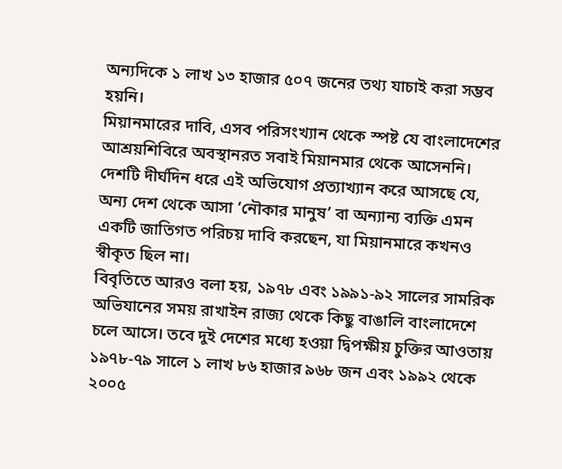অন্যদিকে ১ লাখ ১৩ হাজার ৫০৭ জনের তথ্য যাচাই করা সম্ভব হয়নি।
মিয়ানমারের দাবি, এসব পরিসংখ্যান থেকে স্পষ্ট যে বাংলাদেশের আশ্রয়শিবিরে অবস্থানরত সবাই মিয়ানমার থেকে আসেননি। দেশটি দীর্ঘদিন ধরে এই অভিযোগ প্রত্যাখ্যান করে আসছে যে, অন্য দেশ থেকে আসা ‘নৌকার মানুষ’ বা অন্যান্য ব্যক্তি এমন একটি জাতিগত পরিচয় দাবি করছেন, যা মিয়ানমারে কখনও স্বীকৃত ছিল না।
বিবৃতিতে আরও বলা হয়, ১৯৭৮ এবং ১৯৯১-৯২ সালের সামরিক অভিযানের সময় রাখাইন রাজ্য থেকে কিছু বাঙালি বাংলাদেশে চলে আসে। তবে দুই দেশের মধ্যে হওয়া দ্বিপক্ষীয় চুক্তির আওতায় ১৯৭৮-৭৯ সালে ১ লাখ ৮৬ হাজার ৯৬৮ জন এবং ১৯৯২ থেকে ২০০৫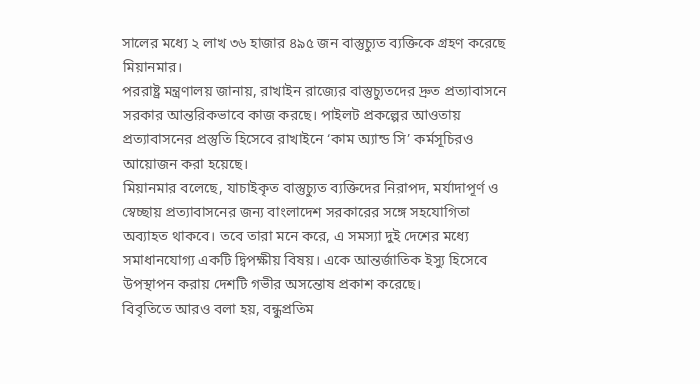সালের মধ্যে ২ লাখ ৩৬ হাজার ৪৯৫ জন বাস্তুচ্যুত ব্যক্তিকে গ্রহণ করেছে মিয়ানমার।
পররাষ্ট্র মন্ত্রণালয় জানায়, রাখাইন রাজ্যের বাস্তুচ্যুতদের দ্রুত প্রত্যাবাসনে সরকার আন্তরিকভাবে কাজ করছে। পাইলট প্রকল্পের আওতায় প্রত্যাবাসনের প্রস্তুতি হিসেবে রাখাইনে ‘কাম অ্যান্ড সি’ কর্মসূচিরও আয়োজন করা হয়েছে।
মিয়ানমার বলেছে, যাচাইকৃত বাস্তুচ্যুত ব্যক্তিদের নিরাপদ, মর্যাদাপূর্ণ ও স্বেচ্ছায় প্রত্যাবাসনের জন্য বাংলাদেশ সরকারের সঙ্গে সহযোগিতা অব্যাহত থাকবে। তবে তারা মনে করে, এ সমস্যা দুই দেশের মধ্যে সমাধানযোগ্য একটি দ্বিপক্ষীয় বিষয়। একে আন্তর্জাতিক ইস্যু হিসেবে উপস্থাপন করায় দেশটি গভীর অসন্তোষ প্রকাশ করেছে।
বিবৃতিতে আরও বলা হয়, বন্ধুপ্রতিম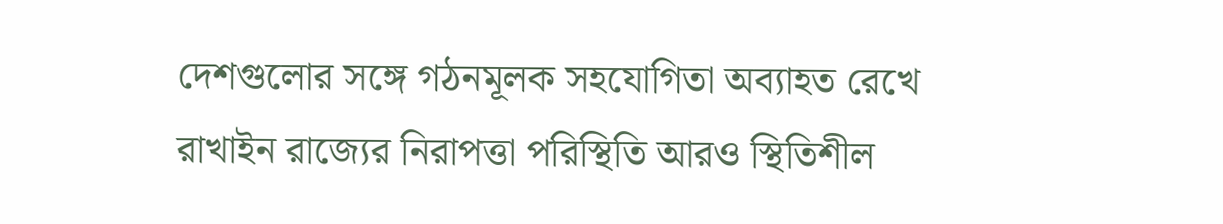দেশগুলোর সঙ্গে গঠনমূলক সহযোগিতা অব্যাহত রেখে রাখাইন রাজ্যের নিরাপত্তা পরিস্থিতি আরও স্থিতিশীল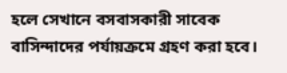হলে সেখানে বসবাসকারী সাবেক বাসিন্দাদের পর্যায়ক্রমে গ্রহণ করা হবে।